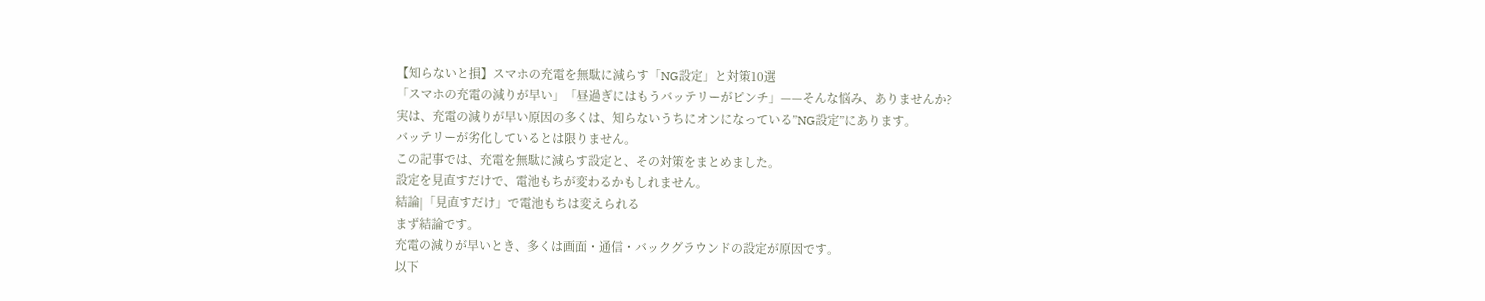【知らないと損】スマホの充電を無駄に減らす「NG設定」と対策10選
「スマホの充電の減りが早い」「昼過ぎにはもうバッテリーがピンチ」——そんな悩み、ありませんか?
実は、充電の減りが早い原因の多くは、知らないうちにオンになっている”NG設定”にあります。
バッテリーが劣化しているとは限りません。
この記事では、充電を無駄に減らす設定と、その対策をまとめました。
設定を見直すだけで、電池もちが変わるかもしれません。
結論|「見直すだけ」で電池もちは変えられる
まず結論です。
充電の減りが早いとき、多くは画面・通信・バックグラウンドの設定が原因です。
以下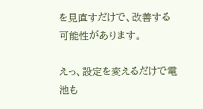を見直すだけで、改善する可能性があります。

えっ、設定を変えるだけで電池も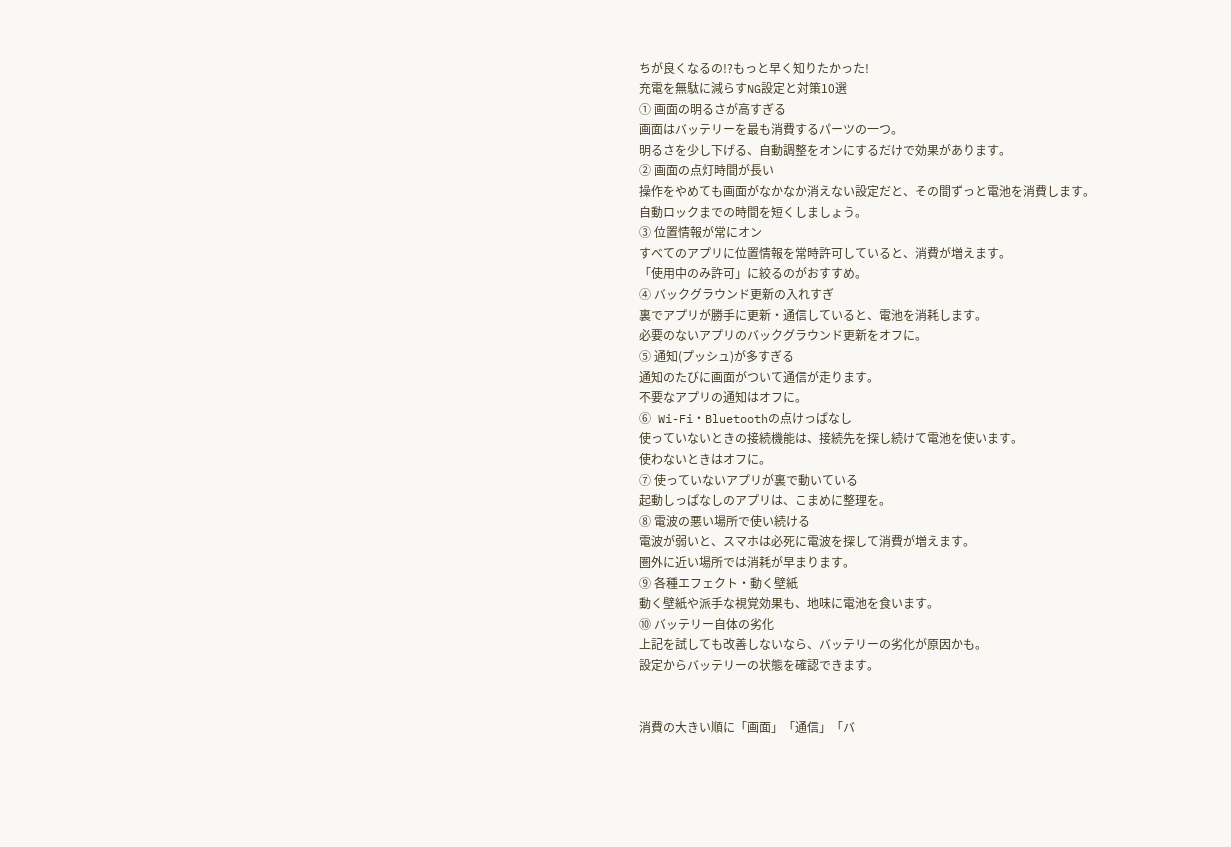ちが良くなるの!?もっと早く知りたかった!
充電を無駄に減らすNG設定と対策10選
① 画面の明るさが高すぎる
画面はバッテリーを最も消費するパーツの一つ。
明るさを少し下げる、自動調整をオンにするだけで効果があります。
② 画面の点灯時間が長い
操作をやめても画面がなかなか消えない設定だと、その間ずっと電池を消費します。
自動ロックまでの時間を短くしましょう。
③ 位置情報が常にオン
すべてのアプリに位置情報を常時許可していると、消費が増えます。
「使用中のみ許可」に絞るのがおすすめ。
④ バックグラウンド更新の入れすぎ
裏でアプリが勝手に更新・通信していると、電池を消耗します。
必要のないアプリのバックグラウンド更新をオフに。
⑤ 通知(プッシュ)が多すぎる
通知のたびに画面がついて通信が走ります。
不要なアプリの通知はオフに。
⑥ Wi-Fi・Bluetoothの点けっぱなし
使っていないときの接続機能は、接続先を探し続けて電池を使います。
使わないときはオフに。
⑦ 使っていないアプリが裏で動いている
起動しっぱなしのアプリは、こまめに整理を。
⑧ 電波の悪い場所で使い続ける
電波が弱いと、スマホは必死に電波を探して消費が増えます。
圏外に近い場所では消耗が早まります。
⑨ 各種エフェクト・動く壁紙
動く壁紙や派手な視覚効果も、地味に電池を食います。
⑩ バッテリー自体の劣化
上記を試しても改善しないなら、バッテリーの劣化が原因かも。
設定からバッテリーの状態を確認できます。


消費の大きい順に「画面」「通信」「バ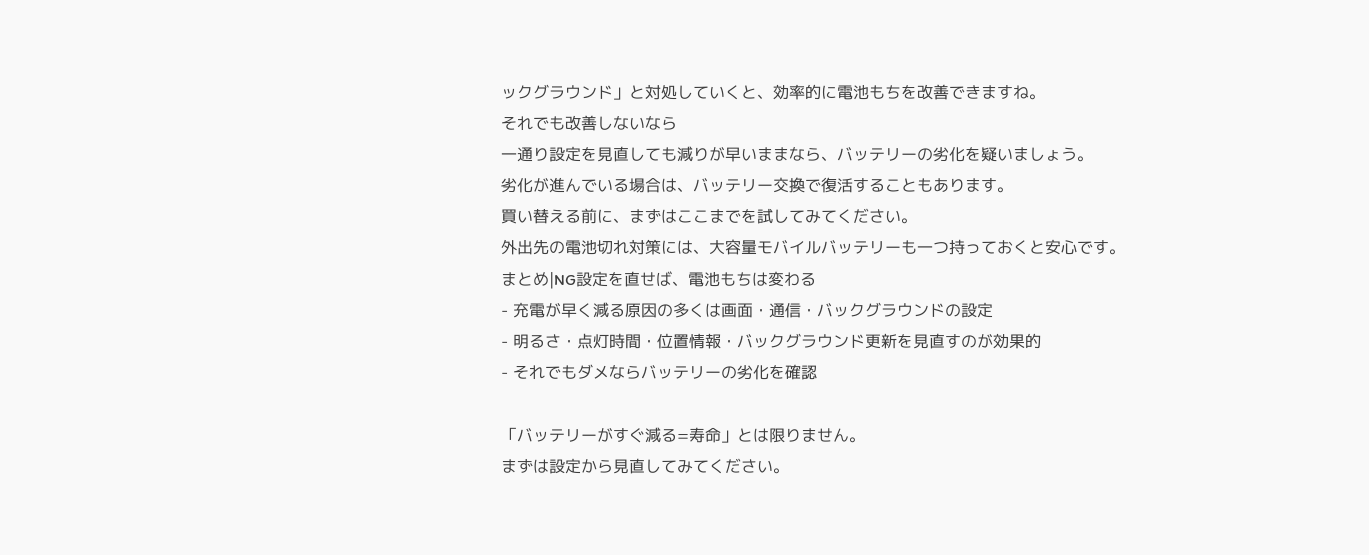ックグラウンド」と対処していくと、効率的に電池もちを改善できますね。
それでも改善しないなら
一通り設定を見直しても減りが早いままなら、バッテリーの劣化を疑いましょう。
劣化が進んでいる場合は、バッテリー交換で復活することもあります。
買い替える前に、まずはここまでを試してみてください。
外出先の電池切れ対策には、大容量モバイルバッテリーも一つ持っておくと安心です。
まとめ|NG設定を直せば、電池もちは変わる
- 充電が早く減る原因の多くは画面・通信・バックグラウンドの設定
- 明るさ・点灯時間・位置情報・バックグラウンド更新を見直すのが効果的
- それでもダメならバッテリーの劣化を確認

「バッテリーがすぐ減る=寿命」とは限りません。
まずは設定から見直してみてください。